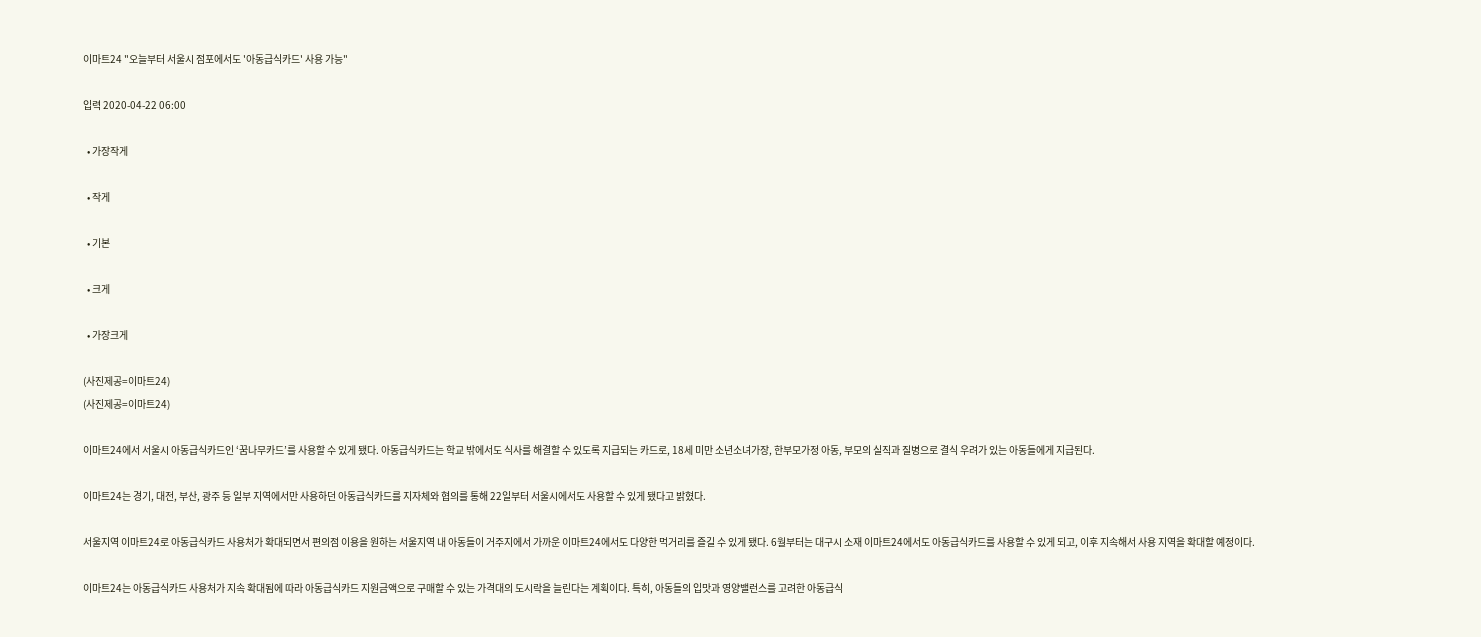이마트24 "오늘부터 서울시 점포에서도 '아동급식카드' 사용 가능"

입력 2020-04-22 06:00

  • 가장작게

  • 작게

  • 기본

  • 크게

  • 가장크게

(사진제공=이마트24)
(사진제공=이마트24)

이마트24에서 서울시 아동급식카드인 ‘꿈나무카드’를 사용할 수 있게 됐다. 아동급식카드는 학교 밖에서도 식사를 해결할 수 있도록 지급되는 카드로, 18세 미만 소년소녀가장, 한부모가정 아동, 부모의 실직과 질병으로 결식 우려가 있는 아동들에게 지급된다.

이마트24는 경기, 대전, 부산, 광주 등 일부 지역에서만 사용하던 아동급식카드를 지자체와 협의를 통해 22일부터 서울시에서도 사용할 수 있게 됐다고 밝혔다.

서울지역 이마트24로 아동급식카드 사용처가 확대되면서 편의점 이용을 원하는 서울지역 내 아동들이 거주지에서 가까운 이마트24에서도 다양한 먹거리를 즐길 수 있게 됐다. 6월부터는 대구시 소재 이마트24에서도 아동급식카드를 사용할 수 있게 되고, 이후 지속해서 사용 지역을 확대할 예정이다.

이마트24는 아동급식카드 사용처가 지속 확대됨에 따라 아동급식카드 지원금액으로 구매할 수 있는 가격대의 도시락을 늘린다는 계획이다. 특히, 아동들의 입맛과 영양밸런스를 고려한 아동급식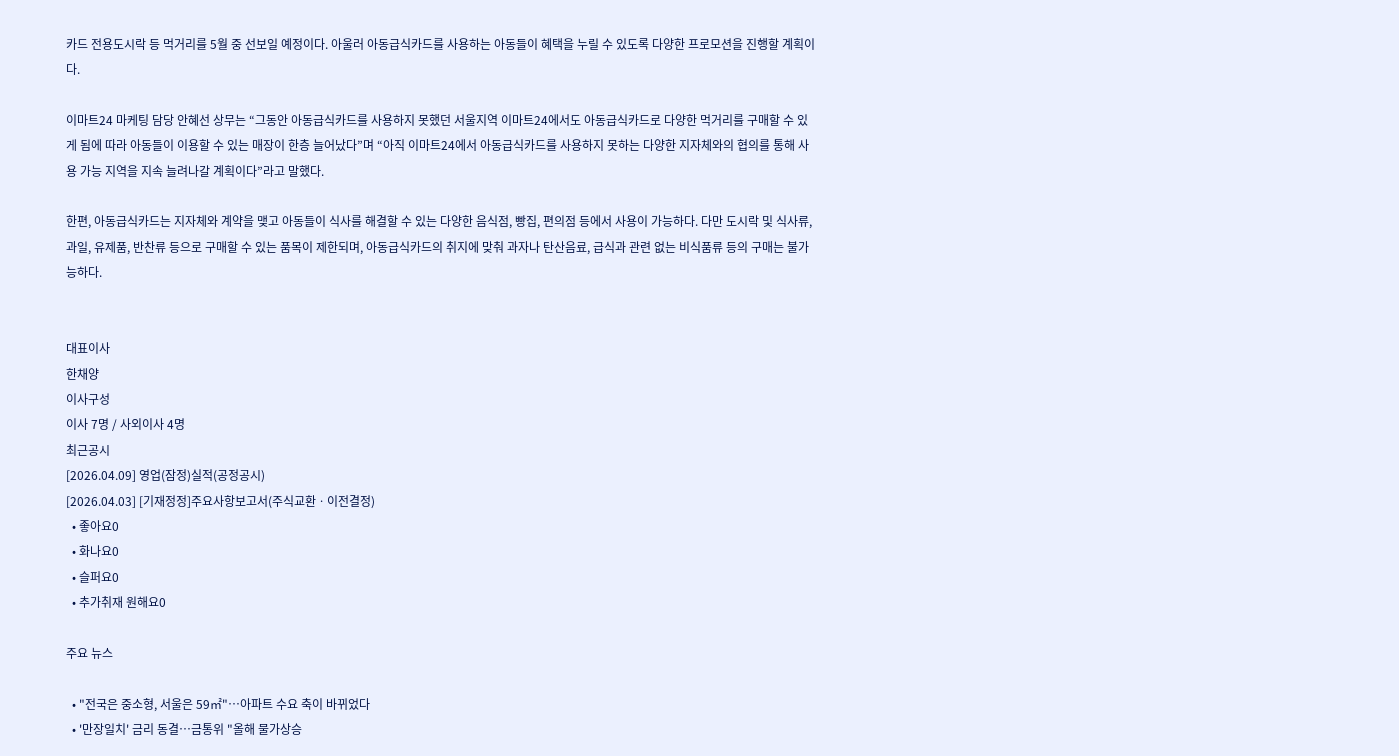카드 전용도시락 등 먹거리를 5월 중 선보일 예정이다. 아울러 아동급식카드를 사용하는 아동들이 혜택을 누릴 수 있도록 다양한 프로모션을 진행할 계획이다.

이마트24 마케팅 담당 안혜선 상무는 “그동안 아동급식카드를 사용하지 못했던 서울지역 이마트24에서도 아동급식카드로 다양한 먹거리를 구매할 수 있게 됨에 따라 아동들이 이용할 수 있는 매장이 한층 늘어났다”며 “아직 이마트24에서 아동급식카드를 사용하지 못하는 다양한 지자체와의 협의를 통해 사용 가능 지역을 지속 늘려나갈 계획이다”라고 말했다.

한편, 아동급식카드는 지자체와 계약을 맺고 아동들이 식사를 해결할 수 있는 다양한 음식점, 빵집, 편의점 등에서 사용이 가능하다. 다만 도시락 및 식사류, 과일, 유제품, 반찬류 등으로 구매할 수 있는 품목이 제한되며, 아동급식카드의 취지에 맞춰 과자나 탄산음료, 급식과 관련 없는 비식품류 등의 구매는 불가능하다.


대표이사
한채양
이사구성
이사 7명 / 사외이사 4명
최근공시
[2026.04.09] 영업(잠정)실적(공정공시)
[2026.04.03] [기재정정]주요사항보고서(주식교환ㆍ이전결정)
  • 좋아요0
  • 화나요0
  • 슬퍼요0
  • 추가취재 원해요0

주요 뉴스

  • "전국은 중소형, 서울은 59㎡"⋯아파트 수요 축이 바뀌었다
  • '만장일치' 금리 동결⋯금통위 "올해 물가상승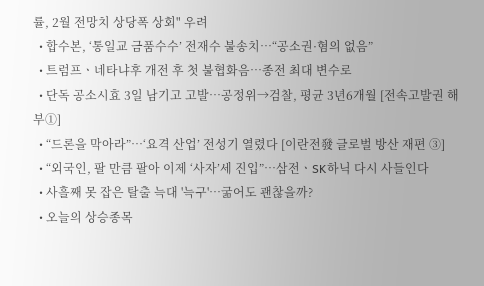률, 2월 전망치 상당폭 상회" 우려
  • 합수본, ‘통일교 금품수수’ 전재수 불송치…“공소권·혐의 없음”
  • 트럼프ㆍ네타냐후 개전 후 첫 불협화음⋯종전 최대 변수로
  • 단독 공소시효 3일 남기고 고발…공정위→검찰, 평균 3년6개월 [전속고발권 해부①]
  • “드론을 막아라”…‘요격 산업’ 전성기 열렸다 [이란전發 글로벌 방산 재편 ③]
  • “외국인, 팔 만큼 팔아 이제 ‘사자’세 진입”⋯삼전ㆍSK하닉 다시 사들인다
  • 사흘째 못 잡은 탈출 늑대 '늑구'…굶어도 괜찮을까?
  • 오늘의 상승종목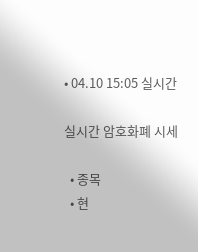• 04.10 15:05 실시간

실시간 암호화폐 시세

  • 종목
  • 현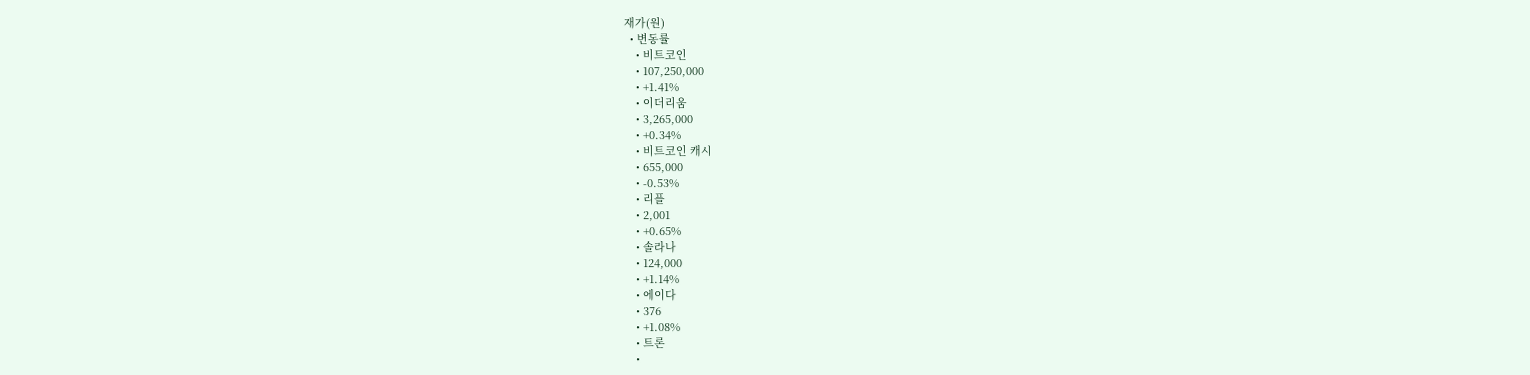재가(원)
  • 변동률
    • 비트코인
    • 107,250,000
    • +1.41%
    • 이더리움
    • 3,265,000
    • +0.34%
    • 비트코인 캐시
    • 655,000
    • -0.53%
    • 리플
    • 2,001
    • +0.65%
    • 솔라나
    • 124,000
    • +1.14%
    • 에이다
    • 376
    • +1.08%
    • 트론
    •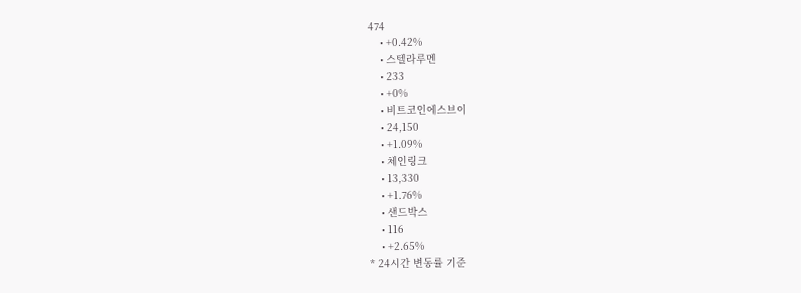474
    • +0.42%
    • 스텔라루멘
    • 233
    • +0%
    • 비트코인에스브이
    • 24,150
    • +1.09%
    • 체인링크
    • 13,330
    • +1.76%
    • 샌드박스
    • 116
    • +2.65%
* 24시간 변동률 기준